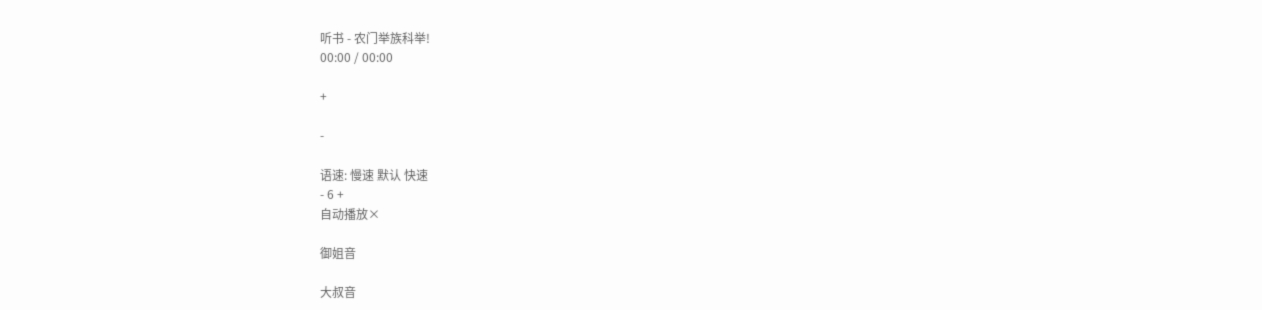听书 - 农门举族科举!
00:00 / 00:00

+

-

语速: 慢速 默认 快速
- 6 +
自动播放×

御姐音

大叔音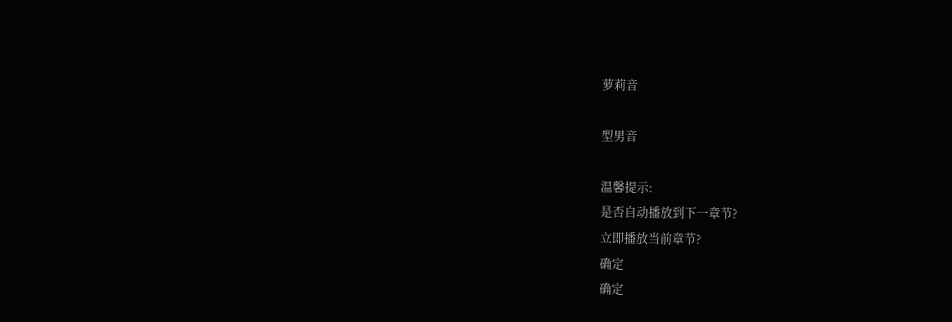萝莉音

型男音

温馨提示:
是否自动播放到下一章节?
立即播放当前章节?
确定
确定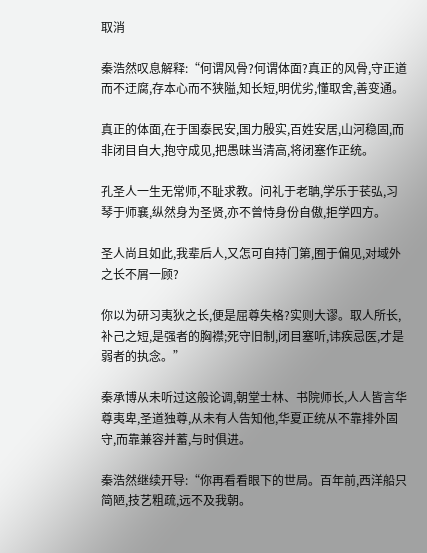取消

秦浩然叹息解释:“何谓风骨?何谓体面?真正的风骨,守正道而不迂腐,存本心而不狭隘,知长短,明优劣,懂取舍,善变通。

真正的体面,在于国泰民安,国力殷实,百姓安居,山河稳固,而非闭目自大,抱守成见,把愚昧当清高,将闭塞作正统。

孔圣人一生无常师,不耻求教。问礼于老聃,学乐于苌弘,习琴于师襄,纵然身为圣贤,亦不曾恃身份自傲,拒学四方。

圣人尚且如此,我辈后人,又怎可自持门第,囿于偏见,对域外之长不屑一顾?

你以为研习夷狄之长,便是屈尊失格?实则大谬。取人所长,补己之短,是强者的胸襟;死守旧制,闭目塞听,讳疾忌医,才是弱者的执念。”

秦承博从未听过这般论调,朝堂士林、书院师长,人人皆言华尊夷卑,圣道独尊,从未有人告知他,华夏正统从不靠排外固守,而靠兼容并蓄,与时俱进。

秦浩然继续开导:“你再看看眼下的世局。百年前,西洋船只简陋,技艺粗疏,远不及我朝。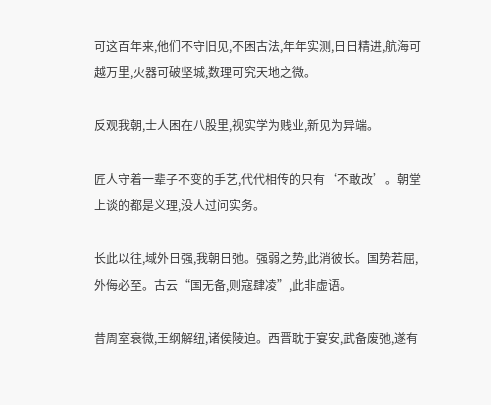可这百年来,他们不守旧见,不困古法,年年实测,日日精进,航海可越万里,火器可破坚城,数理可究天地之微。

反观我朝,士人困在八股里,视实学为贱业,新见为异端。

匠人守着一辈子不变的手艺,代代相传的只有‘不敢改’。朝堂上谈的都是义理,没人过问实务。

长此以往,域外日强,我朝日弛。强弱之势,此消彼长。国势若屈,外侮必至。古云“国无备,则寇肆凌”,此非虚语。

昔周室衰微,王纲解纽,诸侯陵迫。西晋耽于宴安,武备废弛,遂有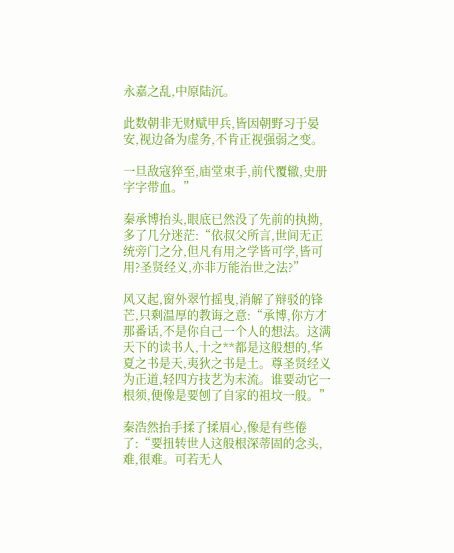永嘉之乱,中原陆沉。

此数朝非无财赋甲兵,皆因朝野习于晏安,视边备为虚务,不肯正视强弱之变。

一旦敌寇猝至,庙堂束手,前代覆辙,史册字字带血。”

秦承博抬头,眼底已然没了先前的执拗,多了几分迷茫:“依叔父所言,世间无正统旁门之分,但凡有用之学皆可学,皆可用?圣贤经义,亦非万能治世之法?”

风又起,窗外翠竹摇曳,消解了辩驳的锋芒,只剩温厚的教诲之意:“承博,你方才那番话,不是你自己一个人的想法。这满天下的读书人,十之**都是这般想的,华夏之书是天,夷狄之书是土。尊圣贤经义为正道,轻四方技艺为末流。谁要动它一根须,便像是要刨了自家的祖坟一般。”

秦浩然抬手揉了揉眉心,像是有些倦了:“要扭转世人这般根深蒂固的念头,难,很难。可若无人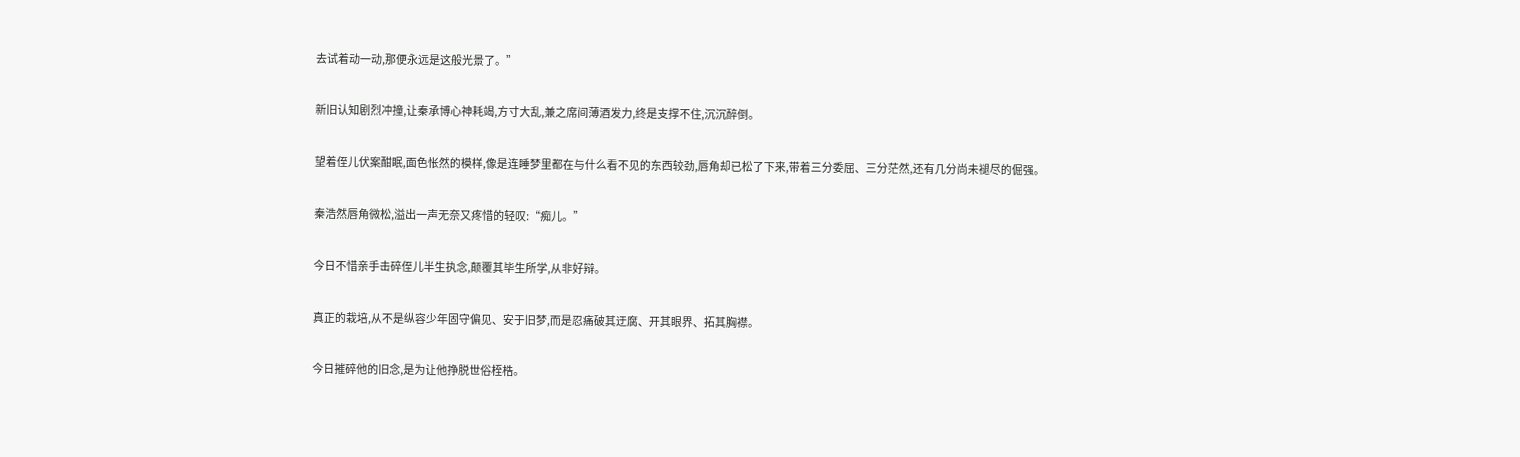去试着动一动,那便永远是这般光景了。”

新旧认知剧烈冲撞,让秦承博心神耗竭,方寸大乱,兼之席间薄酒发力,终是支撑不住,沉沉醉倒。

望着侄儿伏案酣眠,面色怅然的模样,像是连睡梦里都在与什么看不见的东西较劲,唇角却已松了下来,带着三分委屈、三分茫然,还有几分尚未褪尽的倔强。

秦浩然唇角微松,溢出一声无奈又疼惜的轻叹:“痴儿。”

今日不惜亲手击碎侄儿半生执念,颠覆其毕生所学,从非好辩。

真正的栽培,从不是纵容少年固守偏见、安于旧梦,而是忍痛破其迂腐、开其眼界、拓其胸襟。

今日摧碎他的旧念,是为让他挣脱世俗桎梏。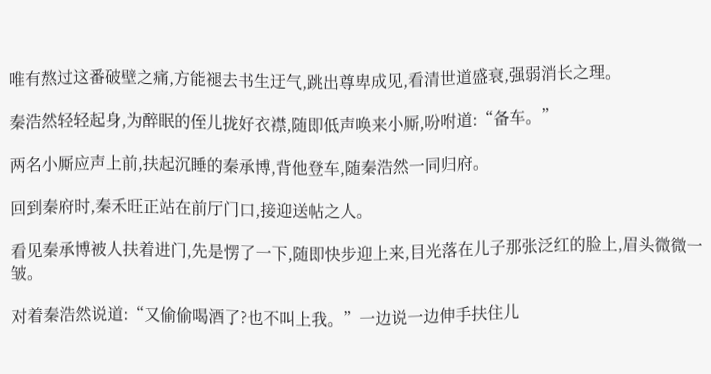唯有熬过这番破壁之痛,方能褪去书生迂气,跳出尊卑成见,看清世道盛衰,强弱消长之理。

秦浩然轻轻起身,为醉眠的侄儿拢好衣襟,随即低声唤来小厮,吩咐道:“备车。”

两名小厮应声上前,扶起沉睡的秦承博,背他登车,随秦浩然一同归府。

回到秦府时,秦禾旺正站在前厅门口,接迎送帖之人。

看见秦承博被人扶着进门,先是愣了一下,随即快步迎上来,目光落在儿子那张泛红的脸上,眉头微微一皱。

对着秦浩然说道:“又偷偷喝酒了?也不叫上我。”一边说一边伸手扶住儿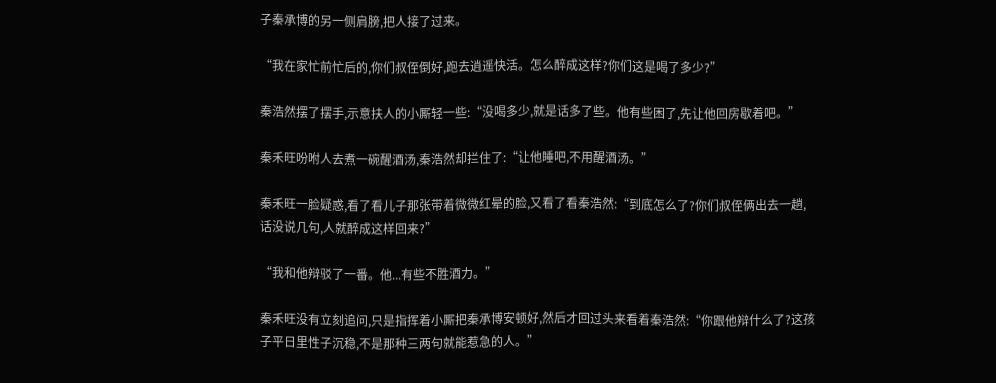子秦承博的另一侧肩膀,把人接了过来。

“我在家忙前忙后的,你们叔侄倒好,跑去逍遥快活。怎么醉成这样?你们这是喝了多少?”

秦浩然摆了摆手,示意扶人的小厮轻一些:“没喝多少,就是话多了些。他有些困了,先让他回房歇着吧。”

秦禾旺吩咐人去煮一碗醒酒汤,秦浩然却拦住了:“让他睡吧,不用醒酒汤。”

秦禾旺一脸疑惑,看了看儿子那张带着微微红晕的脸,又看了看秦浩然:“到底怎么了?你们叔侄俩出去一趟,话没说几句,人就醉成这样回来?”

“我和他辩驳了一番。他...有些不胜酒力。”

秦禾旺没有立刻追问,只是指挥着小厮把秦承博安顿好,然后才回过头来看着秦浩然:“你跟他辩什么了?这孩子平日里性子沉稳,不是那种三两句就能惹急的人。”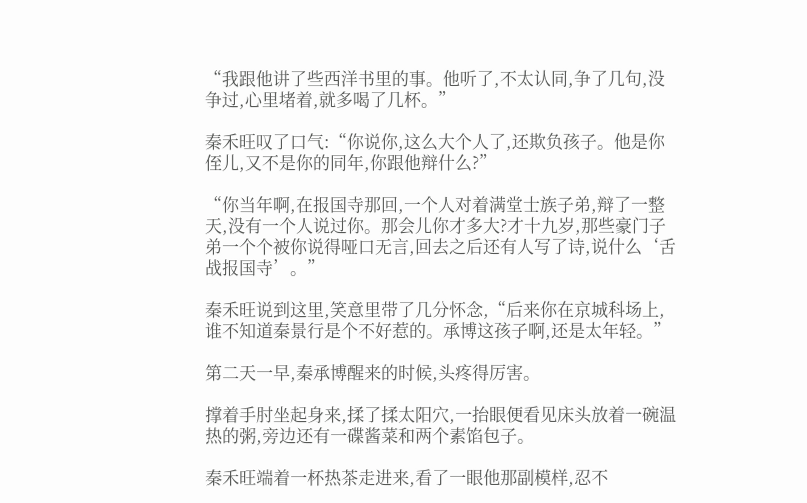“我跟他讲了些西洋书里的事。他听了,不太认同,争了几句,没争过,心里堵着,就多喝了几杯。”

秦禾旺叹了口气:“你说你,这么大个人了,还欺负孩子。他是你侄儿,又不是你的同年,你跟他辩什么?”

“你当年啊,在报国寺那回,一个人对着满堂士族子弟,辩了一整天,没有一个人说过你。那会儿你才多大?才十九岁,那些豪门子弟一个个被你说得哑口无言,回去之后还有人写了诗,说什么‘舌战报国寺’。”

秦禾旺说到这里,笑意里带了几分怀念,“后来你在京城科场上,谁不知道秦景行是个不好惹的。承博这孩子啊,还是太年轻。”

第二天一早,秦承博醒来的时候,头疼得厉害。

撑着手肘坐起身来,揉了揉太阳穴,一抬眼便看见床头放着一碗温热的粥,旁边还有一碟酱菜和两个素馅包子。

秦禾旺端着一杯热茶走进来,看了一眼他那副模样,忍不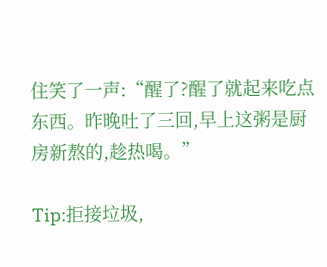住笑了一声:“醒了?醒了就起来吃点东西。昨晚吐了三回,早上这粥是厨房新熬的,趁热喝。”

Tip:拒接垃圾,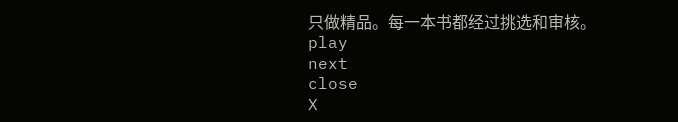只做精品。每一本书都经过挑选和审核。
play
next
close
X